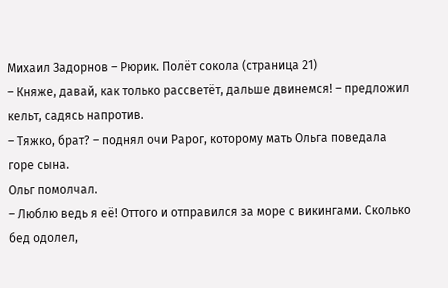Михаил Задорнов – Рюрик. Полёт сокола (страница 21)
– Княже, давай, как только рассветёт, дальше двинемся! – предложил кельт, садясь напротив.
– Тяжко, брат? – поднял очи Рарог, которому мать Ольга поведала горе сына.
Ольг помолчал.
– Люблю ведь я её! Оттого и отправился за море с викингами. Сколько бед одолел,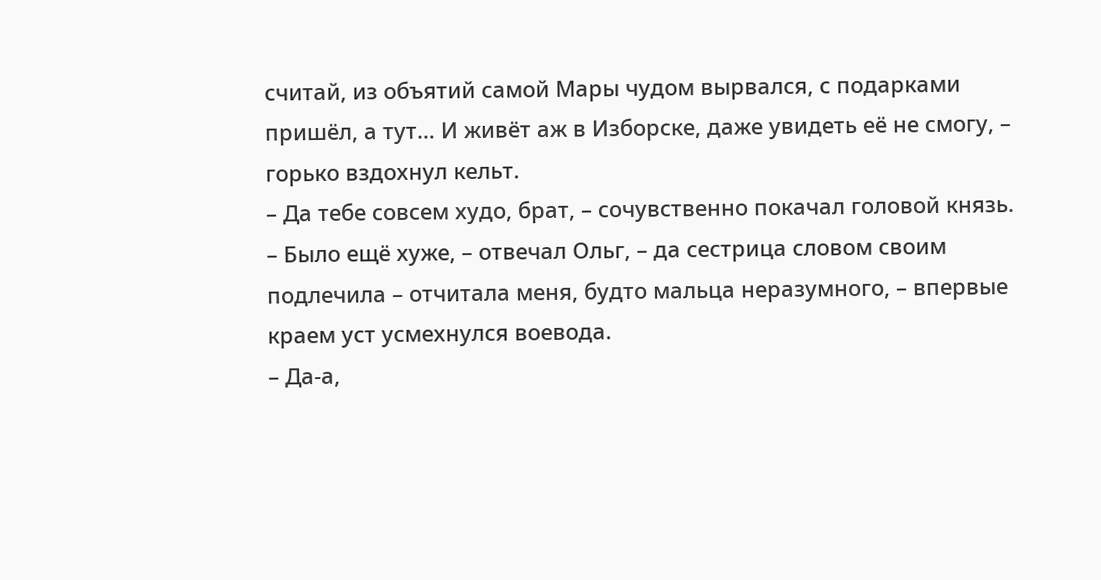считай, из объятий самой Мары чудом вырвался, с подарками пришёл, а тут… И живёт аж в Изборске, даже увидеть её не смогу, – горько вздохнул кельт.
– Да тебе совсем худо, брат, – сочувственно покачал головой князь.
– Было ещё хуже, – отвечал Ольг, – да сестрица словом своим подлечила – отчитала меня, будто мальца неразумного, – впервые краем уст усмехнулся воевода.
– Да-а,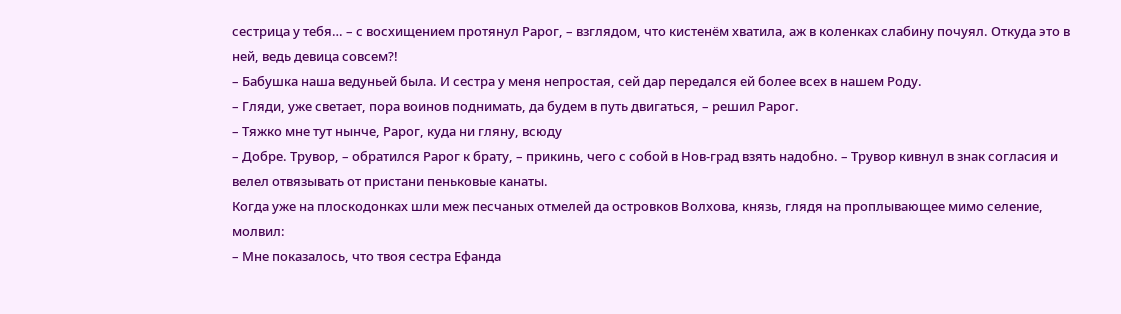сестрица у тебя… – с восхищением протянул Рарог, – взглядом, что кистенём хватила, аж в коленках слабину почуял. Откуда это в ней, ведь девица совсем?!
– Бабушка наша ведуньей была. И сестра у меня непростая, сей дар передался ей более всех в нашем Роду.
– Гляди, уже светает, пора воинов поднимать, да будем в путь двигаться, – решил Рарог.
– Тяжко мне тут нынче, Рарог, куда ни гляну, всюду
– Добре. Трувор, – обратился Рарог к брату, – прикинь, чего с собой в Нов-град взять надобно. – Трувор кивнул в знак согласия и велел отвязывать от пристани пеньковые канаты.
Когда уже на плоскодонках шли меж песчаных отмелей да островков Волхова, князь, глядя на проплывающее мимо селение, молвил:
– Мне показалось, что твоя сестра Ефанда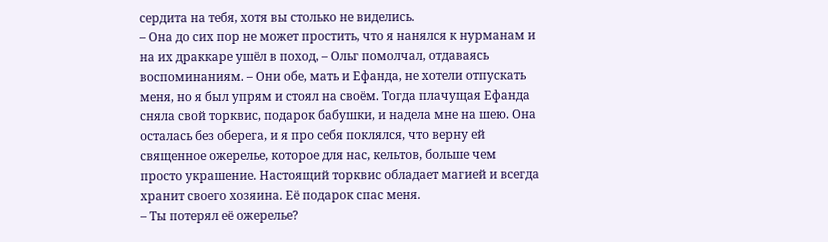сердита на тебя, хотя вы столько не виделись.
– Она до сих пор не может простить, что я нанялся к нурманам и на их драккаре ушёл в поход, – Ольг помолчал, отдаваясь воспоминаниям. – Они обе, мать и Ефанда, не хотели отпускать меня, но я был упрям и стоял на своём. Тогда плачущая Ефанда сняла свой торквис, подарок бабушки, и надела мне на шею. Она осталась без оберега, и я про себя поклялся, что верну ей священное ожерелье, которое для нас, кельтов, больше чем просто украшение. Настоящий торквис обладает магией и всегда хранит своего хозяина. Её подарок спас меня.
– Ты потерял её ожерелье?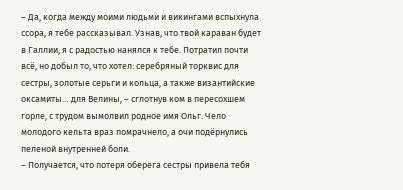– Да, когда между моими людьми и викингами вспыхнула ссора, я тебе рассказывал. Узнав, что твой караван будет в Галлии, я с радостью нанялся к тебе. Потратил почти всё, но добыл то, что хотел: серебряный торквис для сестры, золотые серьги и кольца, а также византийские оксамиты… для Велины, – сглотнув ком в пересохшем горле, с трудом вымолвил родное имя Ольг. Чело молодого кельта враз помрачнело, а очи подёрнулись пеленой внутренней боли.
– Получается, что потеря оберега сестры привела тебя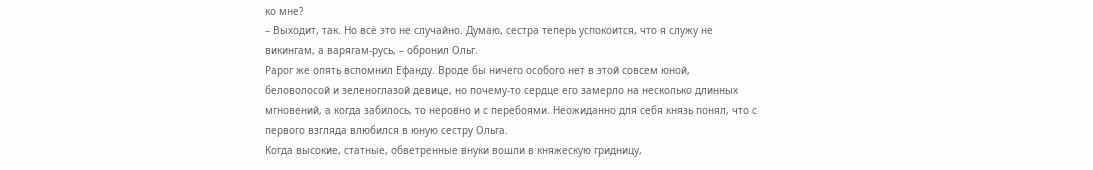ко мне?
– Выходит, так. Но всё это не случайно. Думаю, сестра теперь успокоится, что я служу не викингам, а варягам-русь, – обронил Ольг.
Рарог же опять вспомнил Ефанду. Вроде бы ничего особого нет в этой совсем юной, беловолосой и зеленоглазой девице, но почему-то сердце его замерло на несколько длинных мгновений, а когда забилось, то неровно и с перебоями. Неожиданно для себя князь понял, что с первого взгляда влюбился в юную сестру Ольга.
Когда высокие, статные, обветренные внуки вошли в княжескую гридницу,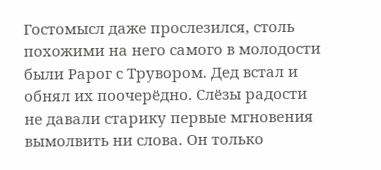Гостомысл даже прослезился, столь похожими на него самого в молодости были Рарог с Трувором. Дед встал и обнял их поочерёдно. Слёзы радости не давали старику первые мгновения вымолвить ни слова. Он только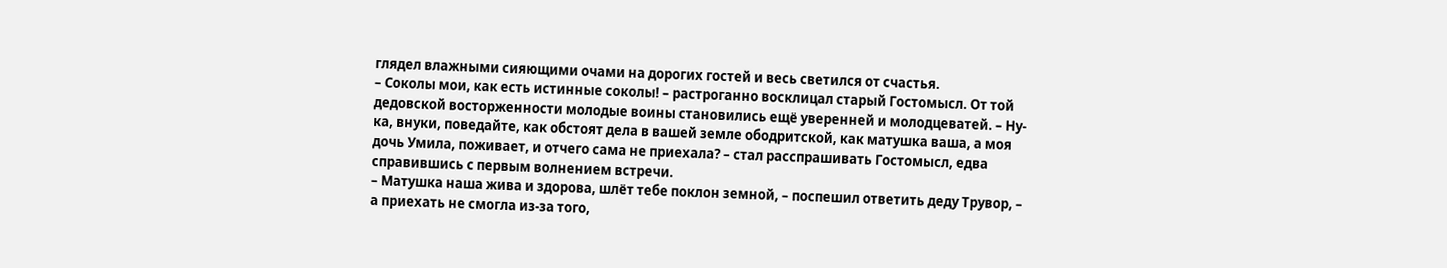глядел влажными сияющими очами на дорогих гостей и весь светился от счастья.
– Соколы мои, как есть истинные соколы! – растроганно восклицал старый Гостомысл. От той дедовской восторженности молодые воины становились ещё уверенней и молодцеватей. – Ну-ка, внуки, поведайте, как обстоят дела в вашей земле ободритской, как матушка ваша, а моя дочь Умила, поживает, и отчего сама не приехала? – стал расспрашивать Гостомысл, едва справившись с первым волнением встречи.
– Матушка наша жива и здорова, шлёт тебе поклон земной, – поспешил ответить деду Трувор, – а приехать не смогла из-за того,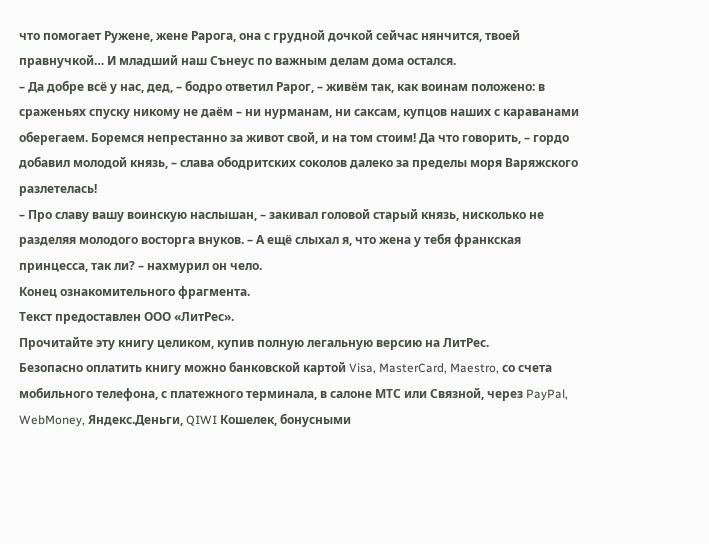что помогает Ружене, жене Рарога, она с грудной дочкой сейчас нянчится, твоей правнучкой… И младший наш Сънеус по важным делам дома остался.
– Да добре всё у нас, дед, – бодро ответил Рарог, – живём так, как воинам положено: в сраженьях спуску никому не даём – ни нурманам, ни саксам, купцов наших с караванами оберегаем. Боремся непрестанно за живот свой, и на том стоим! Да что говорить, – гордо добавил молодой князь, – слава ободритских соколов далеко за пределы моря Варяжского разлетелась!
– Про славу вашу воинскую наслышан, – закивал головой старый князь, нисколько не разделяя молодого восторга внуков. – А ещё слыхал я, что жена у тебя франкская принцесса, так ли? – нахмурил он чело.
Конец ознакомительного фрагмента.
Текст предоставлен ООО «ЛитРес».
Прочитайте эту книгу целиком, купив полную легальную версию на ЛитРес.
Безопасно оплатить книгу можно банковской картой Visa, MasterCard, Maestro, со счета мобильного телефона, с платежного терминала, в салоне МТС или Связной, через PayPal, WebMoney, Яндекс.Деньги, QIWI Кошелек, бонусными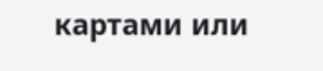картами или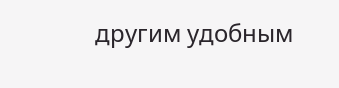другим удобным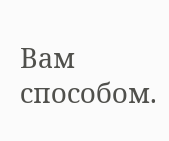Вам способом.